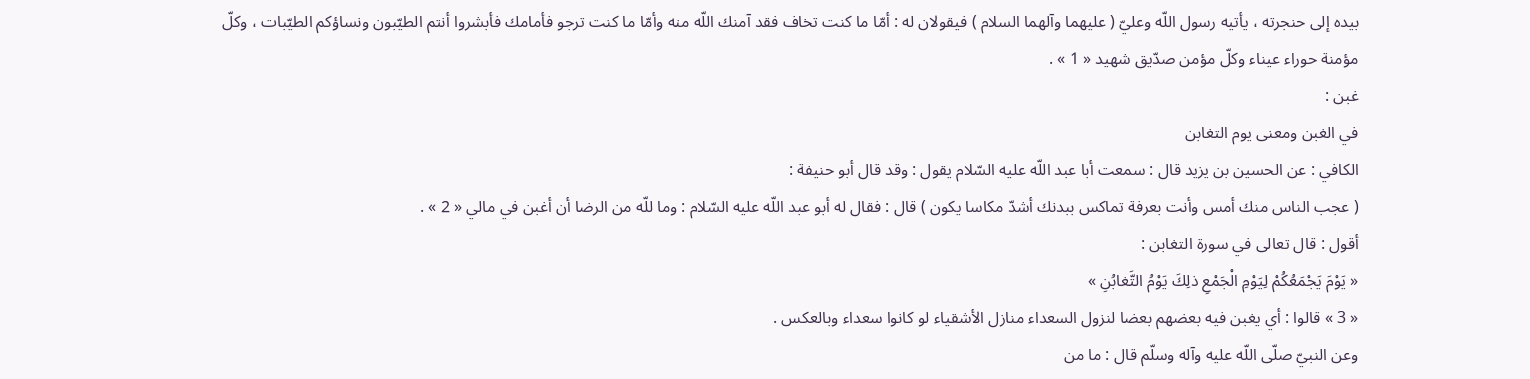بيده إلى حنجرته ، يأتيه رسول اللّه وعليّ ( عليهما وآلهما السلام ) فيقولان له : أمّا ما كنت تخاف فقد آمنك اللّه منه وأمّا ما كنت ترجو فأمامك فأبشروا أنتم الطيّبون ونساؤكم الطيّبات ، وكلّ مؤمنة حوراء عيناء وكلّ مؤمن صدّيق شهيد « 1 » .
غبن :
في الغبن ومعنى يوم التغابن
الكافي : عن الحسين بن يزيد قال : سمعت أبا عبد اللّه عليه السّلام يقول : وقد قال أبو حنيفة :
( عجب الناس منك أمس وأنت بعرفة تماكس ببدنك أشدّ مكاسا يكون ) قال : فقال له أبو عبد اللّه عليه السّلام : وما للّه من الرضا أن أغبن في مالي « 2 » .
أقول : قال تعالى في سورة التغابن :
« يَوْمَ يَجْمَعُكُمْ لِيَوْمِ الْجَمْعِ ذلِكَ يَوْمُ التَّغابُنِ »
« 3 » قالوا : أي يغبن فيه بعضهم بعضا لنزول السعداء منازل الأشقياء لو كانوا سعداء وبالعكس .
وعن النبيّ صلّى اللّه عليه وآله وسلّم قال : ما من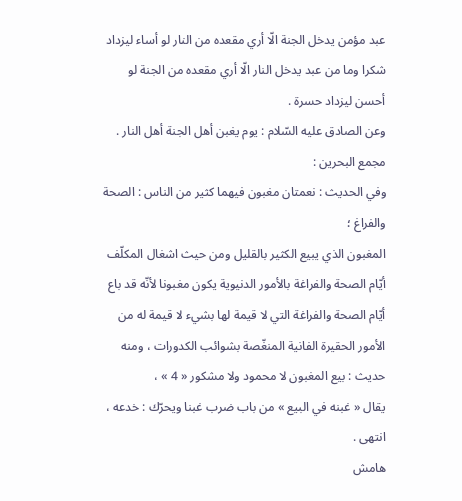عبد مؤمن يدخل الجنة الّا أري مقعده من النار لو أساء ليزداد شكرا وما من عبد يدخل النار الّا أري مقعده من الجنة لو أحسن ليزداد حسرة .
وعن الصادق عليه السّلام : يوم يغبن أهل الجنة أهل النار .
مجمع البحرين :
وفي الحديث : نعمتان مغبون فيهما كثير من الناس : الصحة والفراغ ؛
المغبون الذي يبيع الكثير بالقليل ومن حيث اشغال المكلّف أيّام الصحة والفراغة بالأمور الدنيوية يكون مغبونا لأنّه قد باع أيّام الصحة والفراغة التي لا قيمة لها بشيء لا قيمة له من الأمور الحقيرة الفانية المنغّصة بشوائب الكدورات ، ومنه
حديث : بيع المغبون لا محمود ولا مشكور « 4 » ،
يقال « غبنه في البيع » من باب ضرب غبنا ويحرّك : خدعه ، انتهى .
هامش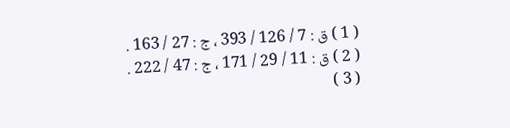( 1 ) ق : 7 / 126 / 393 ، ج : 27 / 163 .
( 2 ) ق : 11 / 29 / 171 ، ج : 47 / 222 .
( 3 )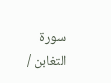سورة التغابن /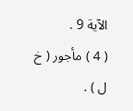الآية 9 .
( 4 ) مأجور ( خ ل ) .